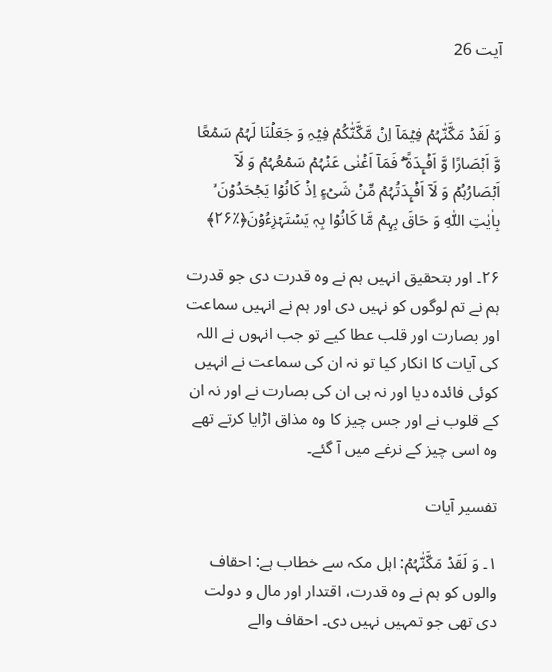آیت 26


وَ لَقَدۡ مَکَّنّٰہُمۡ فِیۡمَاۤ اِنۡ مَّکَّنّٰکُمۡ فِیۡہِ وَ جَعَلۡنَا لَہُمۡ سَمۡعًا وَّ اَبۡصَارًا وَّ اَفۡـِٕدَۃً ۫ۖ فَمَاۤ اَغۡنٰی عَنۡہُمۡ سَمۡعُہُمۡ وَ لَاۤ اَبۡصَارُہُمۡ وَ لَاۤ اَفۡـِٕدَتُہُمۡ مِّنۡ شَیۡءٍ اِذۡ کَانُوۡا یَجۡحَدُوۡنَ ۙ بِاٰیٰتِ اللّٰہِ وَ حَاقَ بِہِمۡ مَّا کَانُوۡا بِہٖ یَسۡتَہۡزِءُوۡنَ﴿٪۲۶﴾

۲۶۔ اور بتحقیق انہیں ہم نے وہ قدرت دی جو قدرت ہم نے تم لوگوں کو نہیں دی اور ہم نے انہیں سماعت اور بصارت اور قلب عطا کیے تو جب انہوں نے اللہ کی آیات کا انکار کیا تو نہ ان کی سماعت نے انہیں کوئی فائدہ دیا اور نہ ہی ان کی بصارت نے اور نہ ان کے قلوب نے اور جس چیز کا وہ مذاق اڑایا کرتے تھے وہ اسی چیز کے نرغے میں آ گئے۔

تفسیر آیات

۱۔ وَ لَقَدۡ مَکَّنّٰہُمۡ: اہل مکہ سے خطاب ہے: احقاف والوں کو ہم نے وہ قدرت، اقتدار اور مال و دولت دی تھی جو تمہیں نہیں دی۔ احقاف والے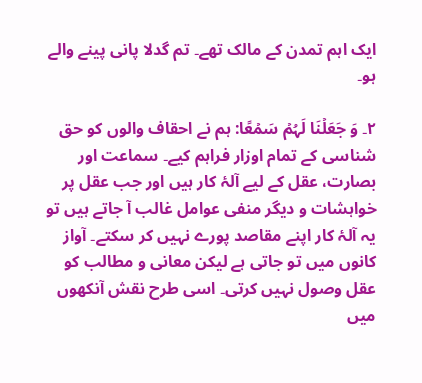ایک اہم تمدن کے مالک تھے۔ تم گدلا پانی پینے والے ہو۔

۲۔ وَ جَعَلۡنَا لَہُمۡ سَمۡعًا: ہم نے احقاف والوں کو حق شناسی کے تمام اوزار فراہم کیے۔ سماعت اور بصارت، عقل کے لیے آلۂ کار ہیں اور جب عقل پر خواہشات و دیگر منفی عوامل غالب آ جاتے ہیں تو یہ آلۂ کار اپنے مقاصد پورے نہیں کر سکتے۔ آواز کانوں میں تو جاتی ہے لیکن معانی و مطالب کو عقل وصول نہیں کرتی۔ اسی طرح نقش آنکھوں میں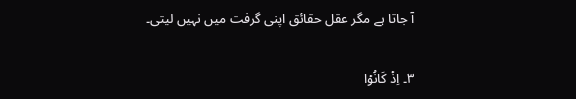آ جاتا ہے مگر عقل حقائق اپنی گرفت میں نہیں لیتی۔

۳۔ اِذۡ کَانُوۡا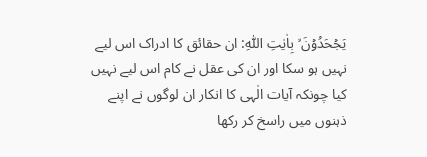یَجۡحَدُوۡنَ ۙ بِاٰیٰتِ اللّٰہِ: ان حقائق کا ادراک اس لیے نہیں ہو سکا اور ان کی عقل نے کام اس لیے نہیں کیا چونکہ آیات الٰہی کا انکار ان لوگوں نے اپنے ذہنوں میں راسخ کر رکھا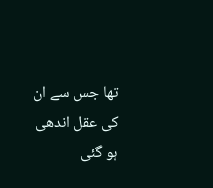تھا جس سے ان کی عقل اندھی ہو گئی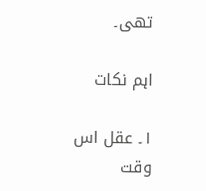تھی۔

اہم نکات

۱۔ عقل اس وقت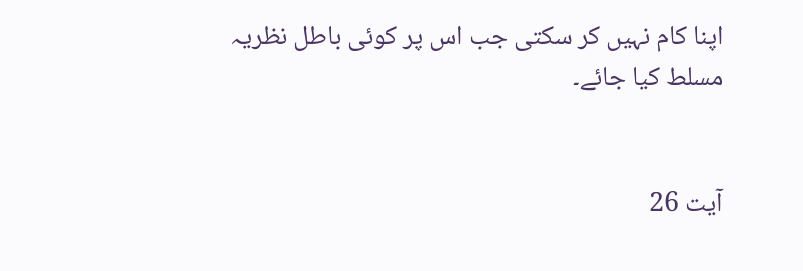اپنا کام نہیں کر سکتی جب اس پر کوئی باطل نظریہ مسلط کیا جائے۔


آیت 26